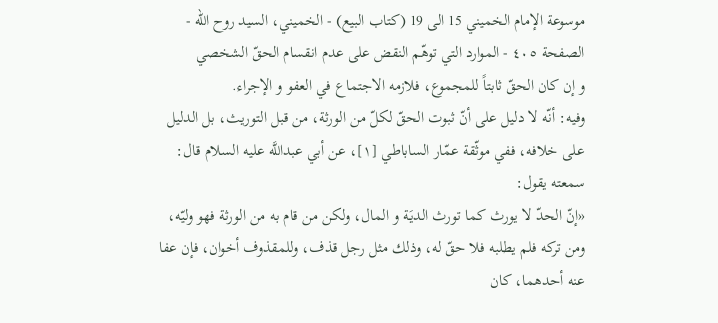موسوعة الإمام الخميني 15 الى 19 (كتاب البيع) - الخميني، السيد روح الله - الصفحة ٤٠٥ - الموارد التي توهّم النقض على عدم انقسام الحقّ الشخصي
و إن كان الحقّ ثابتاً للمجموع، فلازمه الاجتماع في العفو و الإجراء.
وفيه: أنّه لا دليل على أنّ ثبوت الحقّ لكلّ من الورثة، من قبل التوريث، بل الدليل على خلافه، ففي موثّقة عمّار الساباطي [١]، عن أبي عبداللَّه عليه السلام قال:
سمعته يقول:
«إنّ الحدّ لا يورث كما تورث الديَة و المال، ولكن من قام به من الورثة فهو وليّه، ومن تركه فلم يطلبه فلا حقّ له، وذلك مثل رجل قذف، وللمقذوف أخوان، فإن عفا عنه أحدهما، كان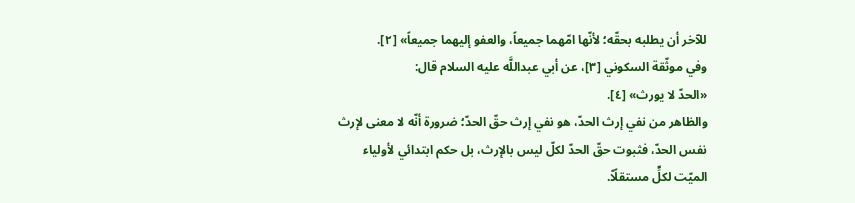للآخر أن يطلبه بحقّه؛ لأنّها امّهما جميعاً، والعفو إليهما جميعاً» [٢].
وفي موثّقة السكوني [٣]، عن أبي عبداللَّه عليه السلام قال:
«الحدّ لا يورث» [٤].
والظاهر من نفي إرث الحدّ، هو نفي إرث حقّ الحدّ؛ ضرورة أنّه لا معنى لإرث نفس الحدّ، فثبوت حقّ الحدّ لكلّ ليس بالإرث، بل حكم ابتدائي لأولياء الميّت لكلٍّ مستقلًاّ.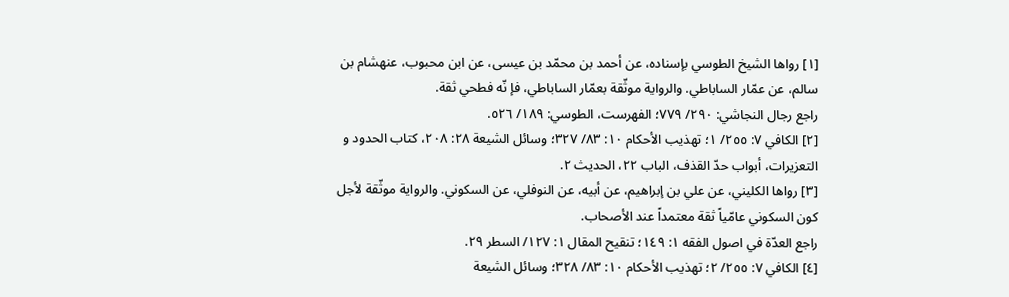[١] رواها الشيخ الطوسي بإسناده، عن أحمد بن محمّد بن عيسى، عن ابن محبوب، عنهشام بن سالم، عن عمّار الساباطي. والرواية موثّقة بعمّار الساباطي، فإ نّه فطحي ثقة.
راجع رجال النجاشي: ٢٩٠/ ٧٧٩؛ الفهرست، الطوسي: ١٨٩/ ٥٢٦.
[٢] الكافي ٧: ٢٥٥/ ١؛ تهذيب الأحكام ١٠: ٨٣/ ٣٢٧؛ وسائل الشيعة ٢٨: ٢٠٨، كتاب الحدود و التعزيرات، أبواب حدّ القذف، الباب ٢٢، الحديث ٢.
[٣] رواها الكليني، عن علي بن إبراهيم، عن أبيه، عن النوفلي، عن السكوني. والرواية موثّقة لأجل كون السكوني عامّياً ثقة معتمداً عند الأصحاب.
راجع العدّة في اصول الفقه ١: ١٤٩؛ تنقيح المقال ١: ١٢٧/ السطر ٢٩.
[٤] الكافي ٧: ٢٥٥/ ٢؛ تهذيب الأحكام ١٠: ٨٣/ ٣٢٨؛ وسائل الشيعة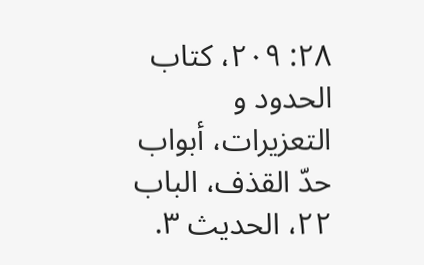٢٨: ٢٠٩، كتاب الحدود و التعزيرات، أبواب حدّ القذف، الباب ٢٢، الحديث ٣.